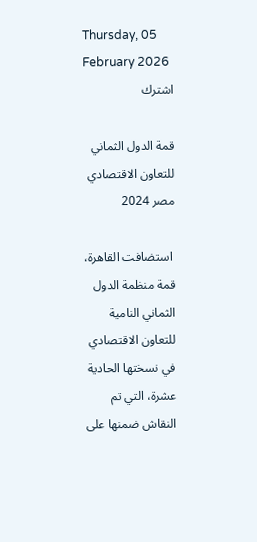Thursday, 05 February 2026
اشترك

قمة الدول الثماني للتعاون الاقتصادي مصر 2024

 استضافت القاهرة، قمة منظمة الدول الثماني النامية للتعاون الاقتصادي في نسختها الحادية عشرة، التي تم النقاش ضمنها على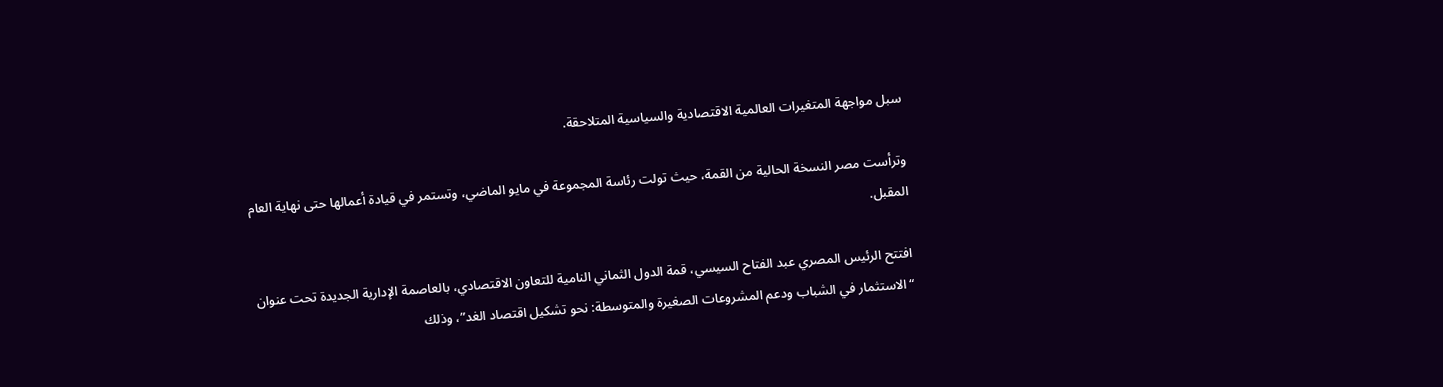سبل مواجهة المتغيرات العالمية الاقتصادية والسياسية المتلاحقة.

وترأست مصر النسخة الحالية من القمة، حيث تولت رئاسة المجموعة في مايو الماضي، وتستمر في قيادة أعمالها حتى نهاية العام المقبل.

افتتح الرئيس المصري عبد الفتاح السيسي، قمة الدول الثماني النامية للتعاون الاقتصادي، بالعاصمة الإدارية الجديدة تحت عنوان “الاستثمار في الشباب ودعم المشروعات الصغيرة والمتوسطة: نحو تشكيل اقتصاد الغد”، وذلك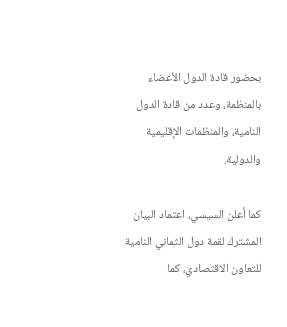بحضور قادة الدول الأعضاء بالمنظمة، وعدد من قادة الدول النامية، والمنظمات الإقليمية والدولية.

كما أعلن السيسي، اعتماد البيان المشترك لقمة دول الثماني النامية للتعاون الاقتصادي، كما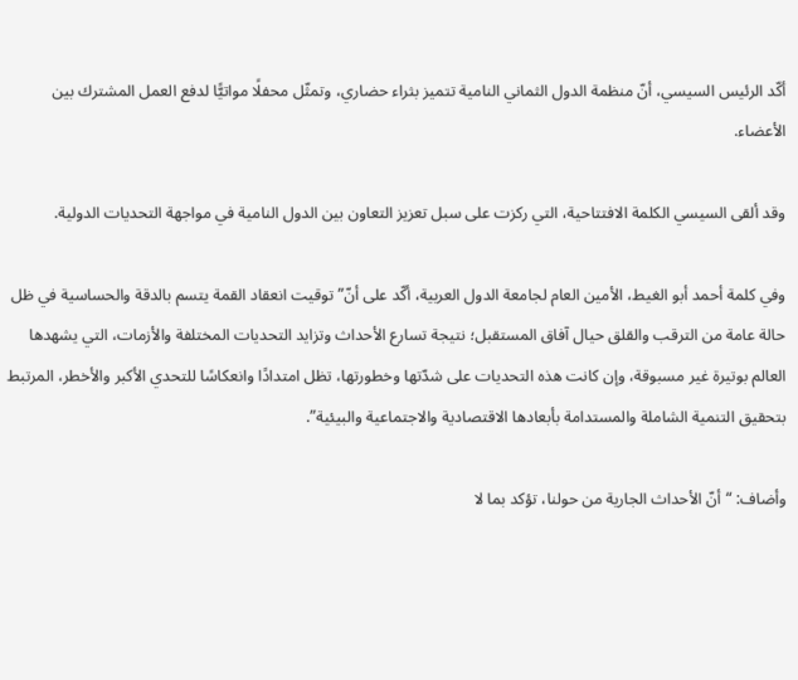أكّد الرئيس السيسي، أنّ منظمة الدول الثماني النامية تتميز بثراء حضاري، وتمثّل محفلًا مواتيًّا لدفع العمل المشترك بين الأعضاء.

وقد ألقى السيسي الكلمة الافتتاحية، التي ركزت على سبل تعزيز التعاون بين الدول النامية في مواجهة التحديات الدولية.

وفي كلمة أحمد أبو الغيط، الأمين العام لجامعة الدول العربية، أكّد على أنّ” توقيت انعقاد القمة يتسم بالدقة والحساسية في ظل حالة عامة من الترقب والقلق حيال آفاق المستقبل؛ نتيجة تسارع الأحداث وتزايد التحديات المختلفة والأزمات، التي يشهدها العالم بوتيرة غير مسبوقة، وإن كانت هذه التحديات على شدّتها وخطورتها، تظل امتدادًا وانعكاسًا للتحدي الأكبر والأخطر، المرتبط بتحقيق التنمية الشاملة والمستدامة بأبعادها الاقتصادية والاجتماعية والبيئية”.

وأضاف: “أنّ الأحداث الجارية من حولنا، تؤكد بما لا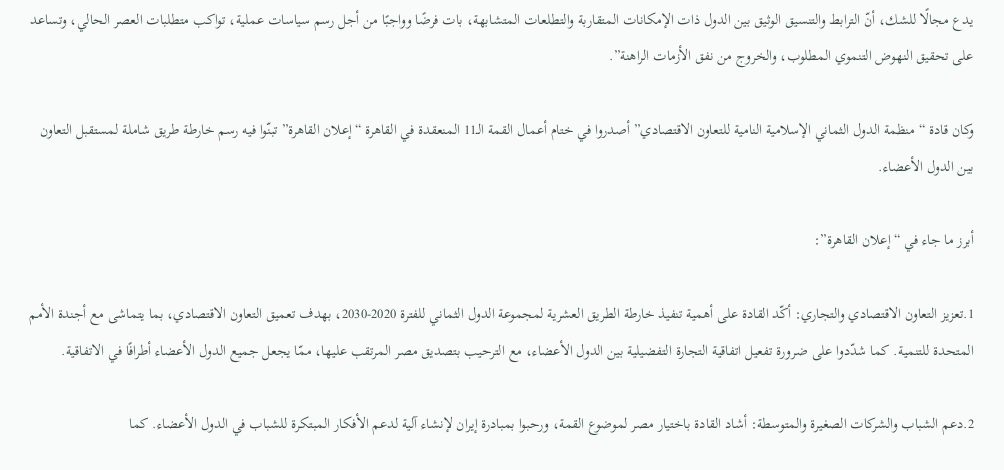يدع مجالًا للشك، أنّ الترابط والتنسيق الوثيق بين الدول ذات الإمكانات المتقاربة والتطلعات المتشابهة، بات فرضًا وواجبًا من أجل رسم سياسات عملية، تواكب متطلبات العصر الحالي، وتساعد على تحقيق النهوض التنموي المطلوب، والخروج من نفق الأزمات الراهنة”.

وكان قادة “منظمة الدول الثماني الإسلامية النامية للتعاون الاقتصادي” أصدروا في ختام أعمال القمة الـ11 المنعقدة في القاهرة “إعلان القاهرة” تبنّوا فيه رسم خارطة طريق شاملة لمستقبل التعاون بين الدول الأعضاء.

أبرز ما جاء في “إعلان القاهرة”:

1.تعزيز التعاون الاقتصادي والتجاري: أكّد القادة على أهمية تنفيذ خارطة الطريق العشرية لمجموعة الدول الثماني للفترة 2020-2030، بهدف تعميق التعاون الاقتصادي، بما يتماشى مع أجندة الأمم المتحدة للتنمية. كما شدّدوا على ضرورة تفعيل اتفاقية التجارة التفضيلية بين الدول الأعضاء، مع الترحيب بتصديق مصر المرتقب عليها، ممّا يجعل جميع الدول الأعضاء أطرافًا في الاتفاقية.

2.دعم الشباب والشركات الصغيرة والمتوسطة: أشاد القادة باختيار مصر لموضوع القمة، ورحبوا بمبادرة إيران لإنشاء آلية لدعم الأفكار المبتكرة للشباب في الدول الأعضاء. كما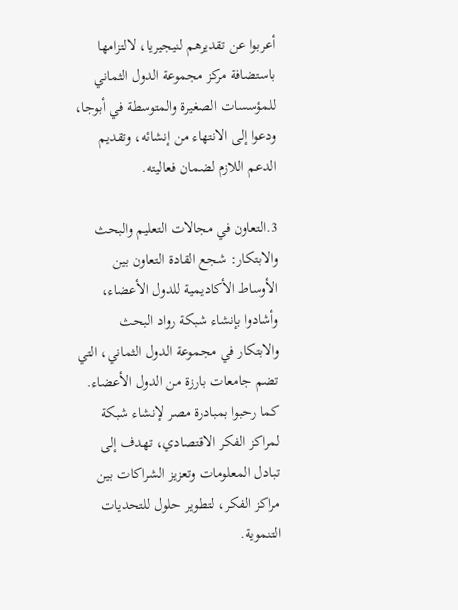أعربوا عن تقديرهم لنيجيريا، لالتزامها باستضافة مركز مجموعة الدول الثماني للمؤسسات الصغيرة والمتوسطة في أبوجا، ودعوا إلى الانتهاء من إنشائه، وتقديم الدعم اللازم لضمان فعاليته.

3.التعاون في مجالات التعليم والبحث والابتكار: شجع القادة التعاون بين الأوساط الأكاديمية للدول الأعضاء، وأشادوا بإنشاء شبكة رواد البحث والابتكار في مجموعة الدول الثماني، التي تضم جامعات بارزة من الدول الأعضاء. كما رحبوا بمبادرة مصر لإنشاء شبكة لمراكز الفكر الاقتصادي، تهدف إلى تبادل المعلومات وتعزيز الشراكات بين مراكز الفكر، لتطوير حلول للتحديات التنموية.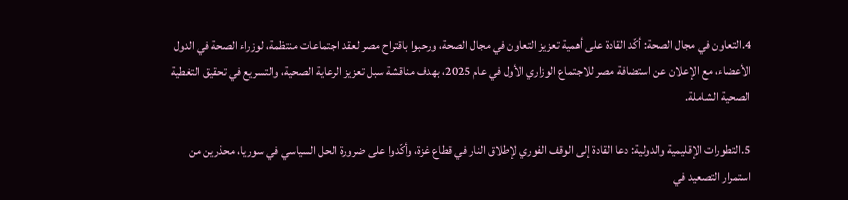4.التعاون في مجال الصحة: أكّد القادة على أهمية تعزيز التعاون في مجال الصحة، ورحبوا باقتراح مصر لعقد اجتماعات منتظمة، لوزراء الصحة في الدول الأعضاء، مع الإعلان عن استضافة مصر للاجتماع الوزاري الأول في عام 2025، بهدف مناقشة سبل تعزيز الرعاية الصحية، والتسريع في تحقيق التغطية الصحية الشاملة.

5.التطورات الإقليمية والدولية: دعا القادة إلى الوقف الفوري لإطلاق النار في قطاع غزة، وأكّدوا على ضرورة الحل السياسي في سوريا، محذرين من استمرار التصعيد في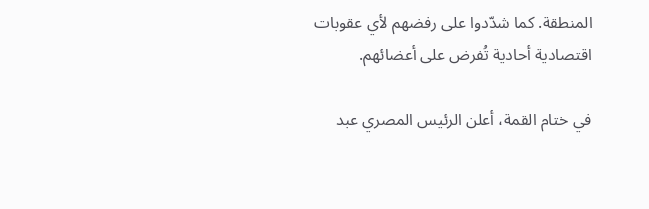المنطقة. كما شدّدوا على رفضهم لأي عقوبات اقتصادية أحادية تُفرض على أعضائهم.

في ختام القمة، أعلن الرئيس المصري عبد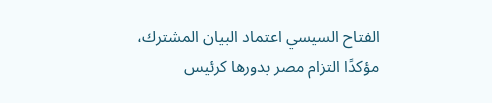الفتاح السيسي اعتماد البيان المشترك، مؤكدًا التزام مصر بدورها كرئيس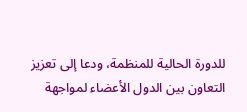للدورة الحالية للمنظمة، ودعا إلى تعزيز التعاون بين الدول الأعضاء لمواجهة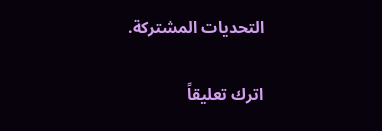التحديات المشتركة.

اترك تعليقاً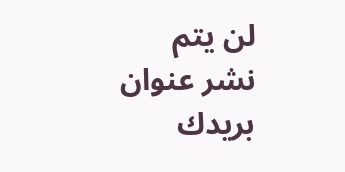لن يتم نشر عنوان بريدك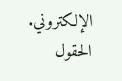الإلكتروني. الحقول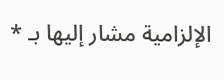الإلزامية مشار إليها بـ *